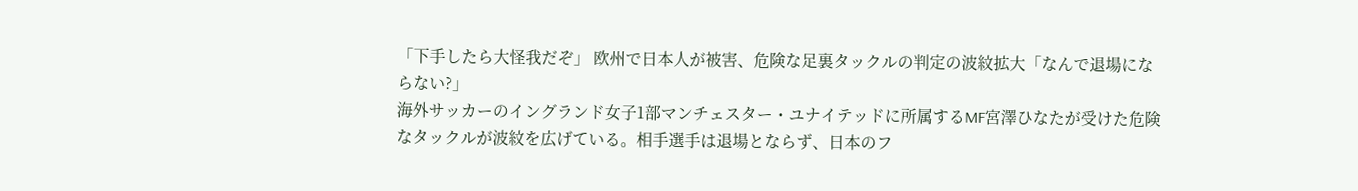「下手したら大怪我だぞ」 欧州で日本人が被害、危険な足裏タックルの判定の波紋拡大「なんで退場にならない?」
海外サッカーのイングランド女子1部マンチェスター・ユナイテッドに所属するMF宮澤ひなたが受けた危険なタックルが波紋を広げている。相手選手は退場とならず、日本のフ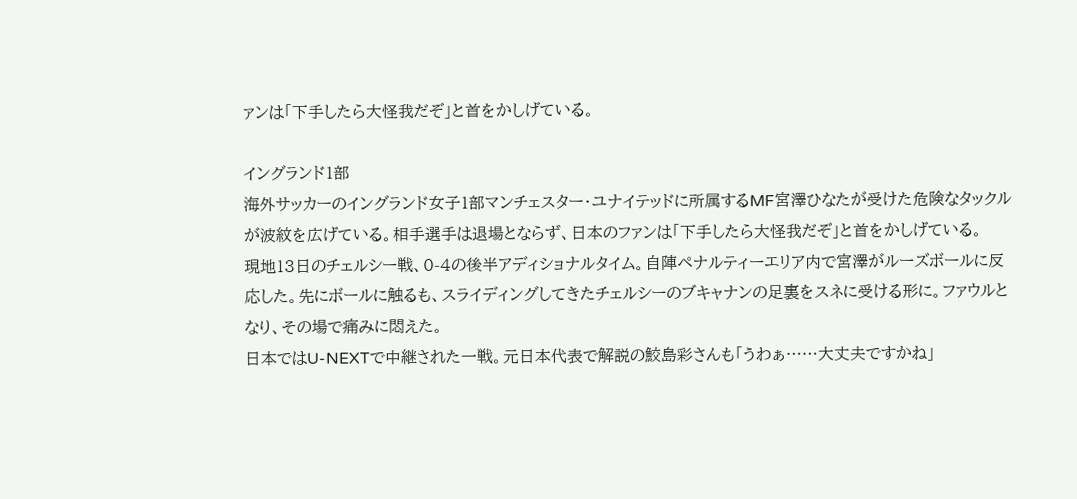ァンは「下手したら大怪我だぞ」と首をかしげている。

イングランド1部
海外サッカーのイングランド女子1部マンチェスター・ユナイテッドに所属するMF宮澤ひなたが受けた危険なタックルが波紋を広げている。相手選手は退場とならず、日本のファンは「下手したら大怪我だぞ」と首をかしげている。
現地13日のチェルシー戦、0-4の後半アディショナルタイム。自陣ペナルティーエリア内で宮澤がルーズボールに反応した。先にボールに触るも、スライディングしてきたチェルシーのブキャナンの足裏をスネに受ける形に。ファウルとなり、その場で痛みに悶えた。
日本ではU-NEXTで中継された一戦。元日本代表で解説の鮫島彩さんも「うわぁ……大丈夫ですかね」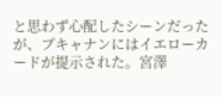と思わず心配したシーンだったが、ブキャナンにはイエローカードが提示された。宮澤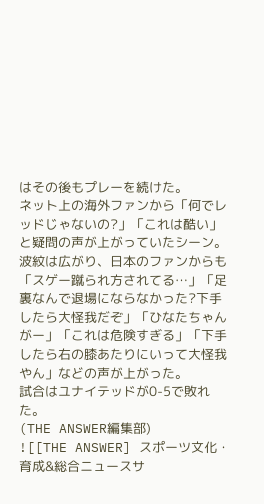はその後もプレーを続けた。
ネット上の海外ファンから「何でレッドじゃないの?」「これは酷い」と疑問の声が上がっていたシーン。波紋は広がり、日本のファンからも「スゲー蹴られ方されてる…」「足裏なんで退場にならなかった?下手したら大怪我だぞ」「ひなたちゃんがー」「これは危険すぎる」「下手したら右の膝あたりにいって大怪我やん」などの声が上がった。
試合はユナイテッドが0-5で敗れた。
(THE ANSWER編集部)
![[THE ANSWER] スポーツ文化・育成&総合ニュースサ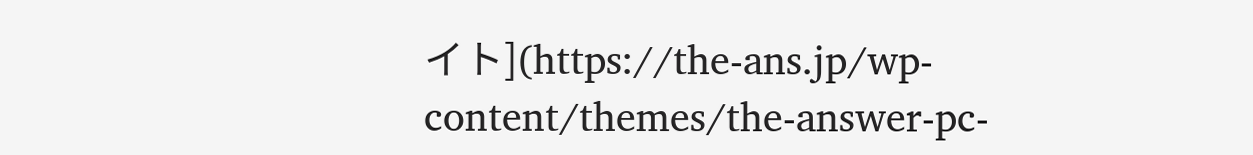イト](https://the-ans.jp/wp-content/themes/the-answer-pc-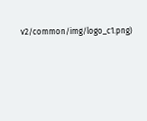v2/common/img/logo_c1.png)